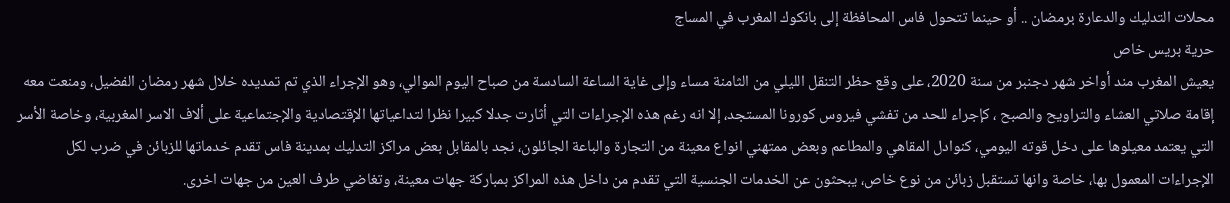محلات التدليك والدعارة برمضان .. أو حينما تتحول فاس المحافظة إلى بانكوك المغرب في المساج
حرية بريس خاص
يعيش المغرب مند أواخر شهر دجنبر من سنة 2020، على وقع حظر التنقل الليلي من الثامنة مساء وإلى غاية الساعة السادسة من صباح اليوم الموالي، وهو الإجراء الذي تم تمديده خلال شهر رمضان الفضيل، ومنعت معه إقامة صلاتي العشاء والتراويح والصبح ، كإجراء للحد من تفشي فيروس كورونا المستجد، إلا انه رغم هذه الإجراءات التي أثارت جدلا كبيرا نظرا لتداعياتها الإقتصادية والإجتماعية على ألاف الاسر المغربية، وخاصة الأسر التي يعتمد معيلوها على دخل قوته اليومي، كنوادل المقاهي والمطاعم وبعض ممتهني انواع معينة من التجارة والباعة الجائلون، نجد بالمقابل بعض مراكز التدليك بمدينة فاس تقدم خدماتها للزبائن في ضرب لكل الإجراءات المعمول بها، خاصة وانها تستقبل زبائن من نوع خاص، يبحثون عن الخدمات الجنسية التي تقدم من داخل هذه المراكز بمباركة جهات معينة، وتغاضي طرف العين من جهات اخرى.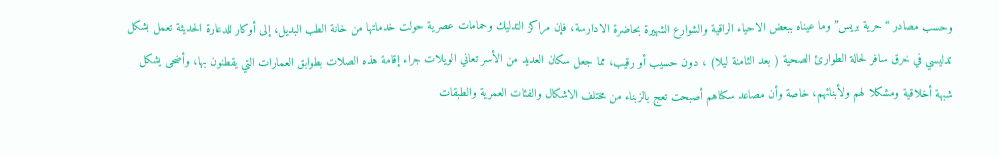وحسب مصادر “حرية بريس” وما عيناه ببعض الاحياء الراقية والشوارع الشهيرة بحاضرة الادارسة، فإن مراكز التدليك وحمامات عصرية حولت خدماتها من خانة الطب البديل، إلى أوكار للدعارة الحديثة تعمل بشكل تدليسي في خرق سافر لحالة الطوارئ الصحية ( بعد الثامنة ليلا) ، دون حسيب أو رقيب، مما جعل سكان العديد من الأسر تعاني الويلات جراء إقامة هذه الصلات بطوابق العمارات التي يقطنون بها، وأضحى يشكل شبهة أخلاقية ومشكلا لهم ولأبنائهم، خاصة وأن مصاعد سكناهم أصبحت تعج بالزبناء من مختلف الاشكال والفئات العمرية والطبقات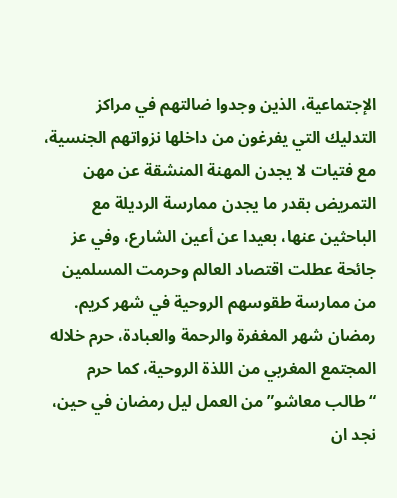الإجتماعية، الذين وجدوا ضالتهم في مراكز التدليك التي يفرغون من داخلها نزواتهم الجنسية، مع فتيات لا يجدن المهنة المنشقة عن مهن التمريض بقدر ما يجدن ممارسة الرديلة مع الباحثين عنها، بعيدا عن أعين الشارع، وفي عز جائحة عطلت اقتصاد العالم وحرمت المسلمين من ممارسة طقوسهم الروحية في شهر كريم.
رمضان شهر المغفرة والرحمة والعبادة، حرم خلاله المجتمع المغربي من اللذة الروحية، كما حرم “طالب معاشو” من العمل ليل رمضان في حين، نجد ان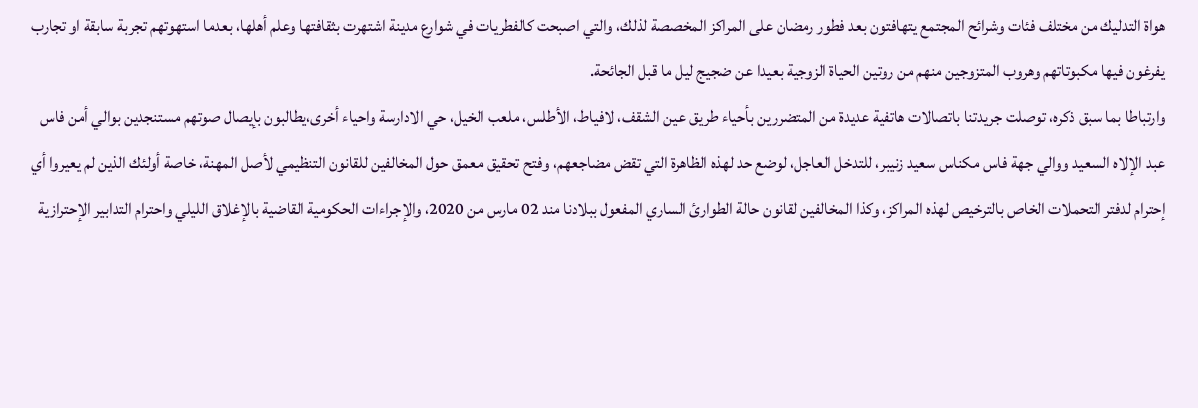هواة التدليك من مختلف فئات وشرائح المجتمع يتهافتون بعد فطور رمضان على المراكز المخصصة لذلك، والتي اصبحت كالفطريات في شوارع مدينة اشتهرت بثقافتها وعلم أهلها، بعدما استهوتهم تجربة سابقة او تجارب يفرغون فيها مكبوتاتهم وهروب المتزوجين منهم من روتين الحياة الزوجية بعيدا عن ضجيج ليل ما قبل الجائحة.
وارتباطا بما سبق ذكره، توصلت جريدتنا باتصالات هاتفية عديدة من المتضررين بأحياء طريق عين الشقف، لافياط، الأطلس، ملعب الخيل، حي الادارسة واحياء أخرى،يطالبون بإيصال صوتهم مستنجدين بوالي أمن فاس عبد الإلاه السعيد ووالي جهة فاس مكناس سعيد زنيبر، للتدخل العاجل، لوضع حد لهذه الظاهرة التي تقض مضاجعهم، وفتح تحقيق معمق حول المخالفين للقانون التنظيمي لأصل المهنة، خاصة أولئك الذين لم يعيروا أي إحترام لدفتر التحملات الخاص بالترخيص لهذه المراكز، وكذا المخالفين لقانون حالة الطوارئ الساري المفعول ببلادنا مند 02 مارس من 2020، والإجراءات الحكومية القاضية بالإغلاق الليلي واحترام التدابير الإحترازية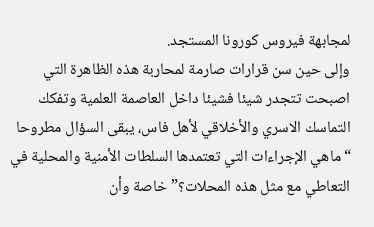لمجابهة فيروس كورونا المستجد.
وإلى حين سن قرارات صارمة لمحاربة هذه الظاهرة التي اصبحت تتجدر شيئا فشيئا داخل العاصمة العلمية وتفكك التماسك الاسري والأخلاقي لأهل فاس، يبقى السؤال مطروحا “ماهي الإجراءات التي تعتمدها السلطات الأمنية والمحلية في التعاطي مع مثل هذه المحلات؟” خاصة وأن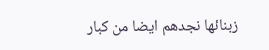زبنائها نجدهم ايضا من كبار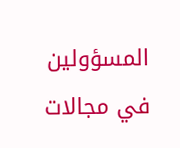المسؤولين في مجالات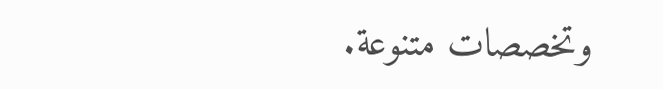وتخصصات متنوعة.